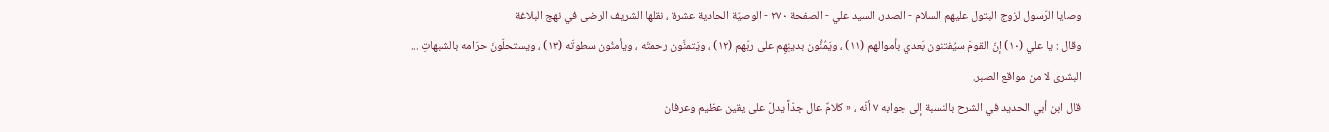وصايا الرّسول لزوج البتول عليهم السلام - الصدر، السيد علي - الصفحة ٢٧٠ - الوصيّة الحادية عشرة ، نقلها الشريف الرضى في نهج البلاغة
وقال : يا علي (١٠) إنّ القومَ سيُفتنون بَعدي بأموالهم (١١) ، ويَمُنُّون بدينِهِم على ربّهم (١٢) ، ويَتمنَّون رحمتَه ، ويأمنُون سطوتَه (١٣) ، ويستحلّونَ حرَامه بالشبهاتِ ...
البشرى لا من مواقع الصبر.
قال ابن أبي الحديد في الشرح بالنسبة إلى جوابه ٧ أنّه ، « كلامٌ عال جدّاً يدلّ على يقين عظيم وعرفان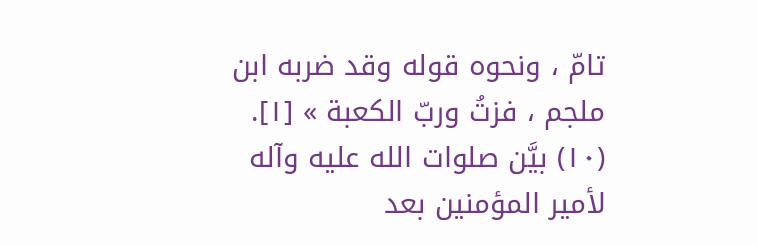تامّ ، ونحوه قوله وقد ضربه ابن ملجم ، فزتُ وربّ الكعبة » [١].
(١٠) بيَّن صلوات الله عليه وآله لأمير المؤمنين بعد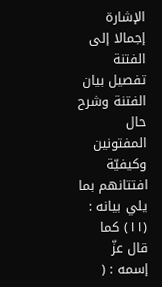الإشارة إجمالا إلى الفتنة تفصيل بيان الفتنة وشرح حال المفتونين وكيفيّة افتتانهم بما يلي بيانه :
(١١) كما قال عزّ إسمه : (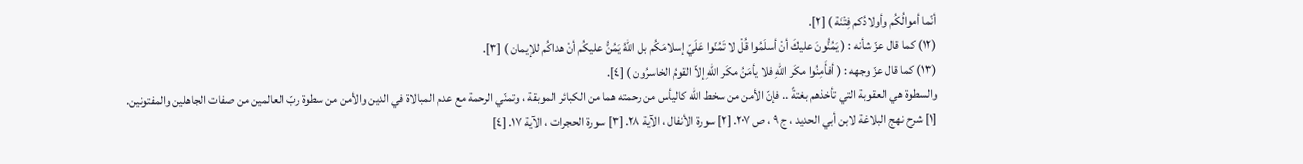أنّما أموالُكُم وأولادُكم فِتْنَة ) [٢].
(١٢) كما قال عزّ شأنه : ( يَمُنُّونَ عليكَ أنْ أسلَمُوا قُلْ لا تَمُنّوا عَلَيّ إسلامَكُم بل اللّهُ يَمُنُّ عليكُم أنْ هداكُم للإيمان ) [٣].
(١٣) كما قال عزّ وجهه : ( أفأَمِنُوا مكَر اللّهِ فلا يأمَنُ مكَر اللّهِ إلاّ القومُ الخاسرُون ) [٤].
والسطوة هي العقوبة التي تأخذهم بغتةً .. فإنّ الأمن من سخط الله كاليأس من رحمته هما من الكبائر الموبقة ، وتمنّي الرحمة مع عدم المبالاة في الدين والأمن من سطوة ربّ العالمين من صفات الجاهلين والمفتونين.
[١] شرح نهج البلاغة لابن أبي الحديد ، ج ٩ ، ص ٢٠٧. [٢] سورة الأنفال ، الآية ٢٨. [٣] سورة الحجرات ، الآية ١٧. [٤]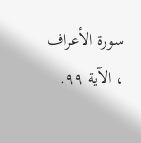سورة الأعراف ، الآية ٩٩.